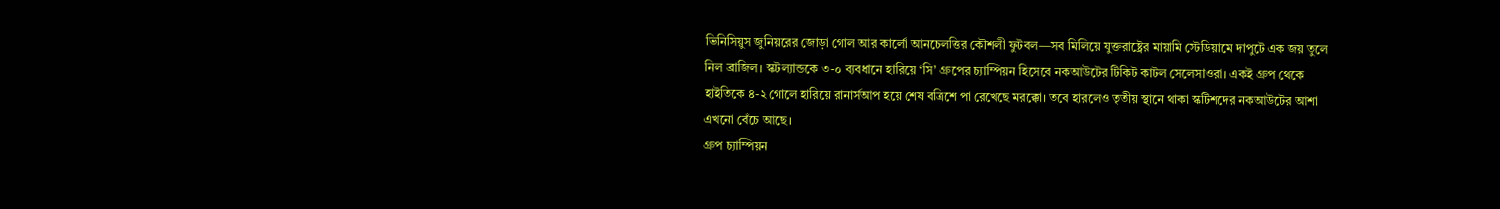ভিনিসিয়ুস জুনিয়রের জোড়া গোল আর কার্লো আনচেলত্তির কৌশলী ফুটবল—সব মিলিয়ে যুক্তরাষ্ট্রের মায়ামি স্টেডিয়ামে দাপুটে এক জয় তুলে নিল ব্রাজিল। স্কটল্যান্ডকে ৩-০ ব্যবধানে হারিয়ে ‘সি’ গ্রুপের চ্যাম্পিয়ন হিসেবে নকআউটের টিকিট কাটল সেলেসাওরা। একই গ্রুপ থেকে হাইতিকে ৪-২ গোলে হারিয়ে রানার্সআপ হয়ে শেষ বত্রিশে পা রেখেছে মরক্কো। তবে হারলেও তৃতীয় স্থানে থাকা স্কটিশদের নকআউটের আশা এখনো বেঁচে আছে।
গ্রুপ চ্যাম্পিয়ন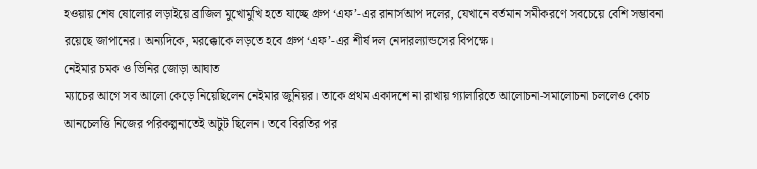হওয়ায় শেষ ষোলোর লড়াইয়ে ব্রাজিল মুখোমুখি হতে যাচ্ছে গ্রুপ ‘এফ’-এর রানার্সআপ দলের, যেখানে বর্তমান সমীকরণে সবচেয়ে বেশি সম্ভাবনা রয়েছে জাপানের। অন্যদিকে, মরক্কোকে লড়তে হবে গ্রুপ ‘এফ’-এর শীর্ষ দল নেদারল্যান্ডসের বিপক্ষে।
নেইমার চমক ও ভিনির জোড়া আঘাত
ম্যাচের আগে সব আলো কেড়ে নিয়েছিলেন নেইমার জুনিয়র। তাকে প্রথম একাদশে না রাখায় গ্যালারিতে আলোচনা-সমালোচনা চললেও কোচ আনচেলত্তি নিজের পরিকল্পনাতেই অটুট ছিলেন। তবে বিরতির পর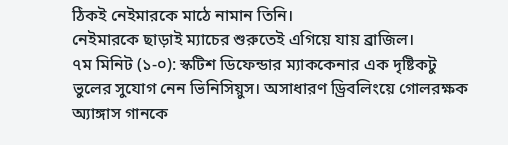ঠিকই নেইমারকে মাঠে নামান তিনি।
নেইমারকে ছাড়াই ম্যাচের শুরুতেই এগিয়ে যায় ব্রাজিল।
৭ম মিনিট (১-০): স্কটিশ ডিফেন্ডার ম্যাককেনার এক দৃষ্টিকটু ভুলের সুযোগ নেন ভিনিসিয়ুস। অসাধারণ ড্রিবলিংয়ে গোলরক্ষক অ্যাঙ্গাস গানকে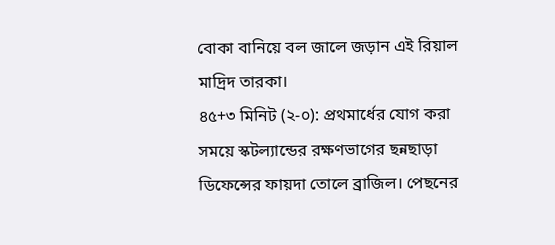বোকা বানিয়ে বল জালে জড়ান এই রিয়াল মাদ্রিদ তারকা।
৪৫+৩ মিনিট (২-০): প্রথমার্ধের যোগ করা সময়ে স্কটল্যান্ডের রক্ষণভাগের ছন্নছাড়া ডিফেন্সের ফায়দা তোলে ব্রাজিল। পেছনের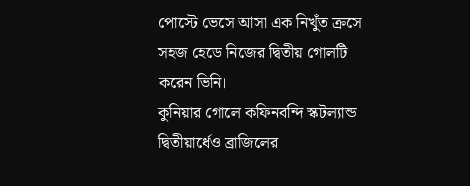পোস্টে ভেসে আসা এক নিখুঁত ক্রসে সহজ হেডে নিজের দ্বিতীয় গোলটি করেন ভিনি।
কুনিয়ার গোলে কফিনবন্দি স্কটল্যান্ড
দ্বিতীয়ার্ধেও ব্রাজিলের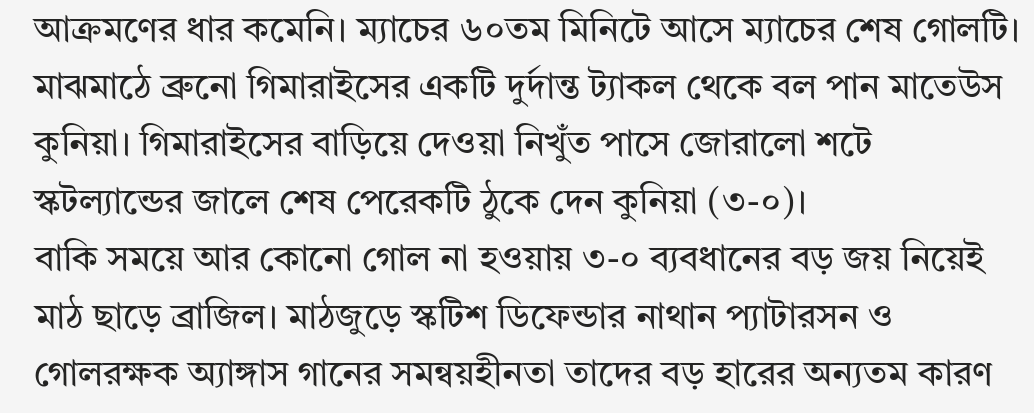আক্রমণের ধার কমেনি। ম্যাচের ৬০তম মিনিটে আসে ম্যাচের শেষ গোলটি। মাঝমাঠে ব্রুনো গিমারাইসের একটি দুর্দান্ত ট্যাকল থেকে বল পান মাতেউস কুনিয়া। গিমারাইসের বাড়িয়ে দেওয়া নিখুঁত পাসে জোরালো শটে স্কটল্যান্ডের জালে শেষ পেরেকটি ঠুকে দেন কুনিয়া (৩-০)।
বাকি সময়ে আর কোনো গোল না হওয়ায় ৩-০ ব্যবধানের বড় জয় নিয়েই মাঠ ছাড়ে ব্রাজিল। মাঠজুড়ে স্কটিশ ডিফেন্ডার নাথান প্যাটারসন ও গোলরক্ষক অ্যাঙ্গাস গানের সমন্বয়হীনতা তাদের বড় হারের অন্যতম কারণ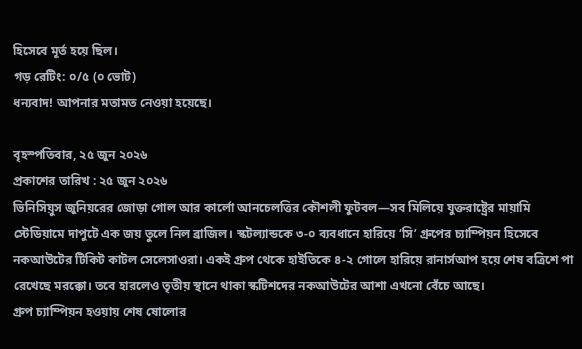হিসেবে মূর্ত হয়ে ছিল।
গড় রেটিং: ০/৫ (০ ভোট)
ধন্যবাদ! আপনার মতামত নেওয়া হয়েছে।

বৃহস্পতিবার, ২৫ জুন ২০২৬
প্রকাশের তারিখ : ২৫ জুন ২০২৬
ভিনিসিয়ুস জুনিয়রের জোড়া গোল আর কার্লো আনচেলত্তির কৌশলী ফুটবল—সব মিলিয়ে যুক্তরাষ্ট্রের মায়ামি স্টেডিয়ামে দাপুটে এক জয় তুলে নিল ব্রাজিল। স্কটল্যান্ডকে ৩-০ ব্যবধানে হারিয়ে ‘সি’ গ্রুপের চ্যাম্পিয়ন হিসেবে নকআউটের টিকিট কাটল সেলেসাওরা। একই গ্রুপ থেকে হাইতিকে ৪-২ গোলে হারিয়ে রানার্সআপ হয়ে শেষ বত্রিশে পা রেখেছে মরক্কো। তবে হারলেও তৃতীয় স্থানে থাকা স্কটিশদের নকআউটের আশা এখনো বেঁচে আছে।
গ্রুপ চ্যাম্পিয়ন হওয়ায় শেষ ষোলোর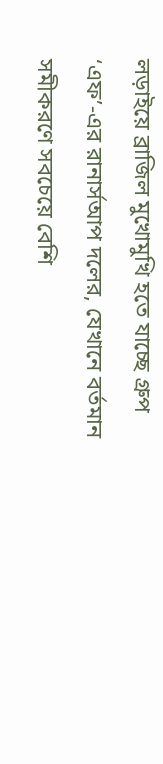লড়াইয়ে ব্রাজিল মুখোমুখি হতে যাচ্ছে গ্রুপ ‘এফ’-এর রানার্সআপ দলের, যেখানে বর্তমান সমীকরণে সবচেয়ে বেশি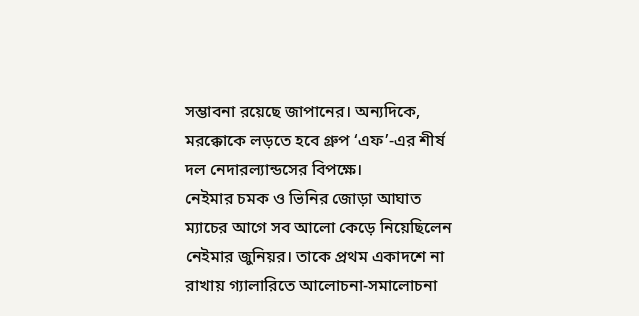সম্ভাবনা রয়েছে জাপানের। অন্যদিকে, মরক্কোকে লড়তে হবে গ্রুপ ‘এফ’-এর শীর্ষ দল নেদারল্যান্ডসের বিপক্ষে।
নেইমার চমক ও ভিনির জোড়া আঘাত
ম্যাচের আগে সব আলো কেড়ে নিয়েছিলেন নেইমার জুনিয়র। তাকে প্রথম একাদশে না রাখায় গ্যালারিতে আলোচনা-সমালোচনা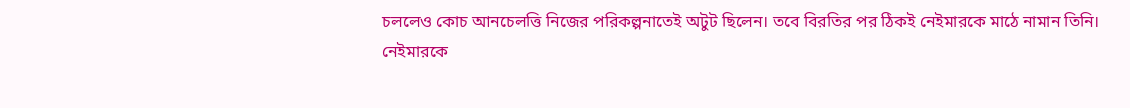চললেও কোচ আনচেলত্তি নিজের পরিকল্পনাতেই অটুট ছিলেন। তবে বিরতির পর ঠিকই নেইমারকে মাঠে নামান তিনি।
নেইমারকে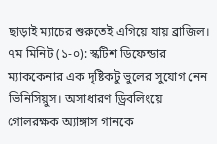ছাড়াই ম্যাচের শুরুতেই এগিয়ে যায় ব্রাজিল।
৭ম মিনিট (১-০): স্কটিশ ডিফেন্ডার ম্যাককেনার এক দৃষ্টিকটু ভুলের সুযোগ নেন ভিনিসিয়ুস। অসাধারণ ড্রিবলিংয়ে গোলরক্ষক অ্যাঙ্গাস গানকে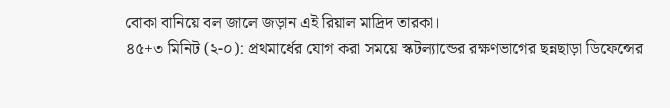বোকা বানিয়ে বল জালে জড়ান এই রিয়াল মাদ্রিদ তারকা।
৪৫+৩ মিনিট (২-০): প্রথমার্ধের যোগ করা সময়ে স্কটল্যান্ডের রক্ষণভাগের ছন্নছাড়া ডিফেন্সের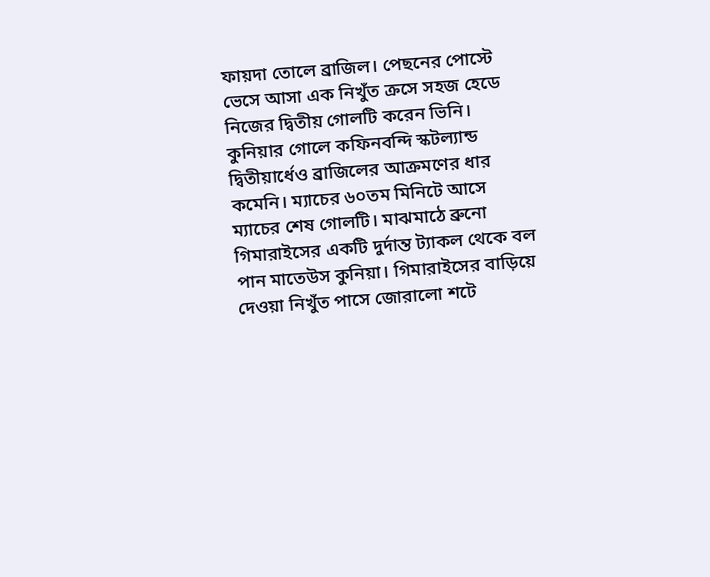ফায়দা তোলে ব্রাজিল। পেছনের পোস্টে ভেসে আসা এক নিখুঁত ক্রসে সহজ হেডে নিজের দ্বিতীয় গোলটি করেন ভিনি।
কুনিয়ার গোলে কফিনবন্দি স্কটল্যান্ড
দ্বিতীয়ার্ধেও ব্রাজিলের আক্রমণের ধার কমেনি। ম্যাচের ৬০তম মিনিটে আসে ম্যাচের শেষ গোলটি। মাঝমাঠে ব্রুনো গিমারাইসের একটি দুর্দান্ত ট্যাকল থেকে বল পান মাতেউস কুনিয়া। গিমারাইসের বাড়িয়ে দেওয়া নিখুঁত পাসে জোরালো শটে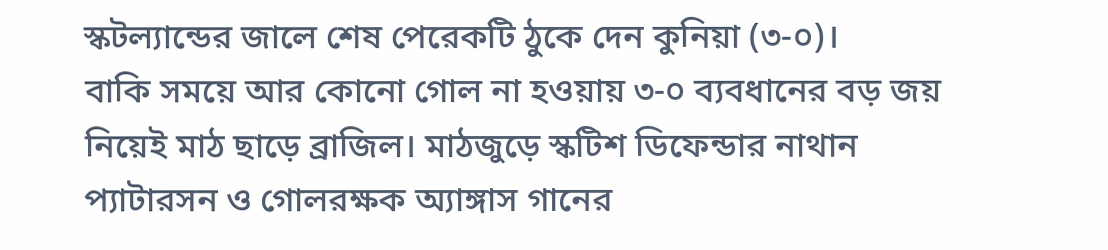স্কটল্যান্ডের জালে শেষ পেরেকটি ঠুকে দেন কুনিয়া (৩-০)।
বাকি সময়ে আর কোনো গোল না হওয়ায় ৩-০ ব্যবধানের বড় জয় নিয়েই মাঠ ছাড়ে ব্রাজিল। মাঠজুড়ে স্কটিশ ডিফেন্ডার নাথান প্যাটারসন ও গোলরক্ষক অ্যাঙ্গাস গানের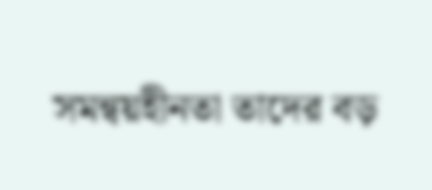সমন্বয়হীনতা তাদের বড়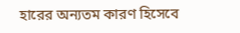হারের অন্যতম কারণ হিসেবে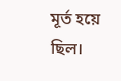মূর্ত হয়ে ছিল।